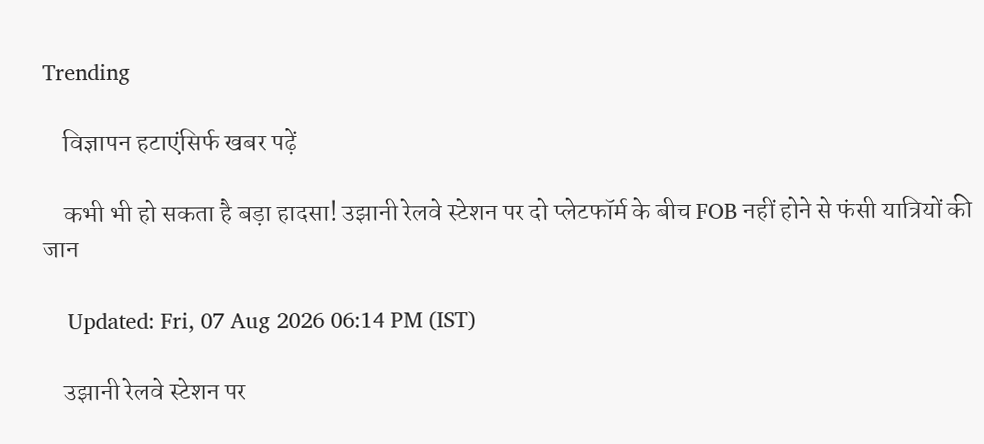Trending

    विज्ञापन हटाएंसिर्फ खबर पढ़ें

    कभी भी हो सकता है बड़ा हादसा! उझानी रेलवे स्टेशन पर दो प्लेटफॉर्म के बीच FOB नहीं होने से फंसी यात्रियों की जान

    Updated: Fri, 07 Aug 2026 06:14 PM (IST)

    उझानी रेलवे स्टेशन पर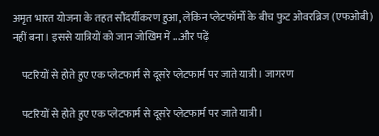अमृत भारत योजना के तहत सौंदर्यीकरण हुआ, लेकिन प्लेटफॉर्मों के बीच फुट ओवरब्रिज (एफओबी) नहीं बना। इससे यात्रियों को जान जोखिम में ...और पढ़ें

    पटरियों से होते हुए एक प्लेटफार्म से दूसरे प्लेटफार्म पर जाते यात्री। जागरण

    पटरियों से होते हुए एक प्लेटफार्म से दूसरे प्लेटफार्म पर जाते यात्री।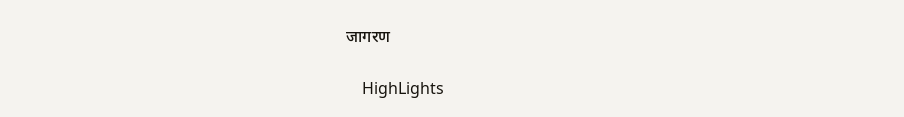जागरण

    HighLights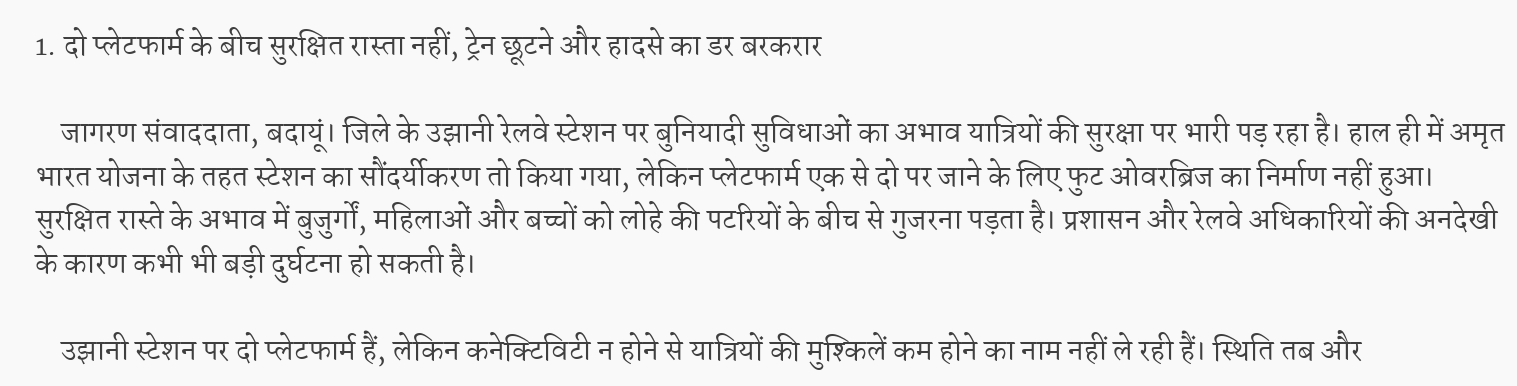1. दो प्लेटफार्म के बीच सुरक्षित रास्ता नहीं, ट्रेन छूटने और हादसे का डर बरकरार

    जागरण संवाददाता, बदायूं। जिले के उझानी रेलवे स्टेशन पर बुनियादी सुविधाओं का अभाव यात्रियों की सुरक्षा पर भारी पड़ रहा है। हाल ही में अमृत भारत योजना के तहत स्टेशन का सौंदर्यीकरण तो किया गया, लेकिन प्लेटफार्म एक से दो पर जाने के लिए फुट ओवरब्रिज का निर्माण नहीं हुआ। सुरक्षित रास्ते के अभाव में बुजुर्गों, महिलाओं और बच्चों को लोहे की पटरियों के बीच से गुजरना पड़ता है। प्रशासन और रेलवे अधिकारियों की अनदेखी के कारण कभी भी बड़ी दुर्घटना हो सकती है।

    उझानी स्टेशन पर दो प्लेटफार्म हैं, लेकिन कनेक्टिविटी न होने से यात्रियों की मुश्किलें कम होने का नाम नहीं ले रही हैं। स्थिति तब और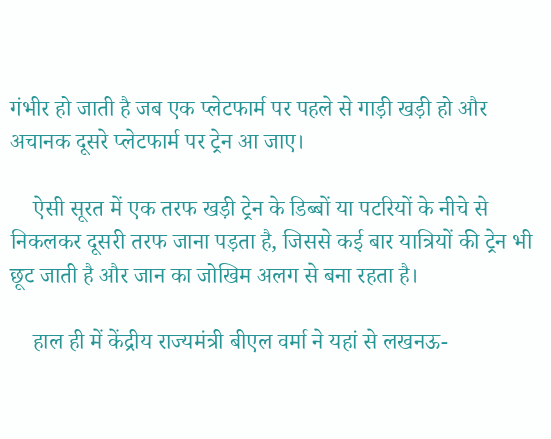गंभीर हो जाती है जब एक प्लेटफार्म पर पहले से गाड़ी खड़ी हो और अचानक दूसरे प्लेटफार्म पर ट्रेन आ जाए।

    ऐसी सूरत में एक तरफ खड़ी ट्रेन के डिब्बों या पटरियों के नीचे से निकलकर दूसरी तरफ जाना पड़ता है, जिससे कई बार यात्रियों की ट्रेन भी छूट जाती है और जान का जोखिम अलग से बना रहता है।

    हाल ही में केंद्रीय राज्यमंत्री बीएल वर्मा ने यहां से लखनऊ-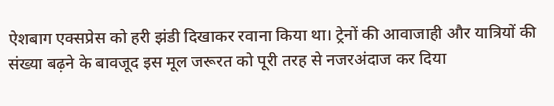ऐशबाग एक्सप्रेस को हरी झंडी दिखाकर रवाना किया था। ट्रेनों की आवाजाही और यात्रियों की संख्या बढ़ने के बावजूद इस मूल जरूरत को पूरी तरह से नजरअंदाज कर दिया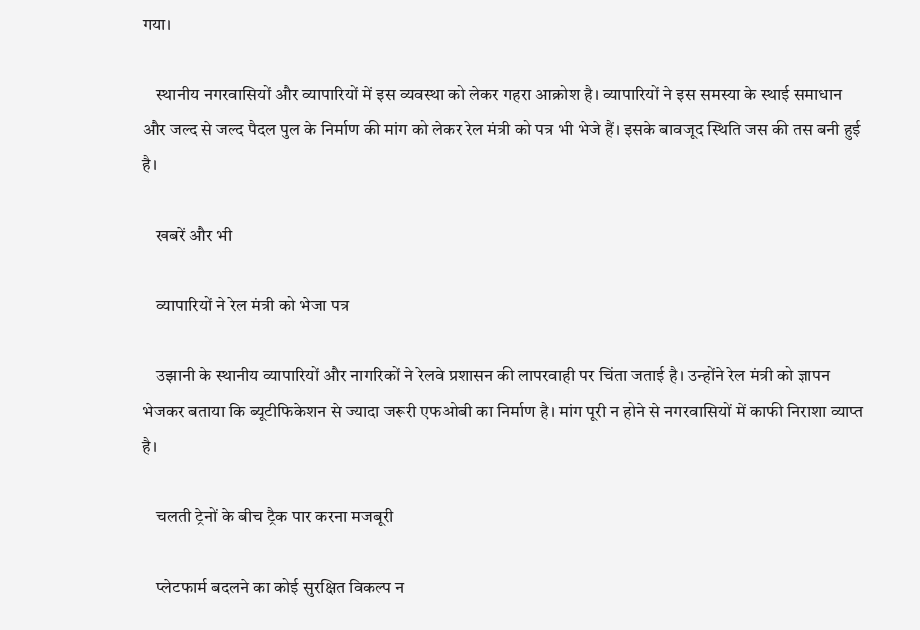गया।

    स्थानीय नगरवासियों और व्यापारियों में इस व्यवस्था को लेकर गहरा आक्रोश है। व्यापारियों ने इस समस्या के स्थाई समाधान और जल्द से जल्द पैदल पुल के निर्माण की मांग को लेकर रेल मंत्री को पत्र भी भेजे हैं। इसके बावजूद स्थिति जस की तस बनी हुई है।

    खबरें और भी

    व्यापारियों ने रेल मंत्री को भेजा पत्र

    उझानी के स्थानीय व्यापारियों और नागरिकों ने रेलवे प्रशासन की लापरवाही पर चिंता जताई है। उन्होंने रेल मंत्री को ज्ञापन भेजकर बताया कि ब्यूटीफिकेशन से ज्यादा जरूरी एफओबी का निर्माण है। मांग पूरी न होने से नगरवासियों में काफी निराशा व्याप्त है।

    चलती ट्रेनों के बीच ट्रैक पार करना मजबूरी

    प्लेटफार्म बदलने का कोई सुरक्षित विकल्प न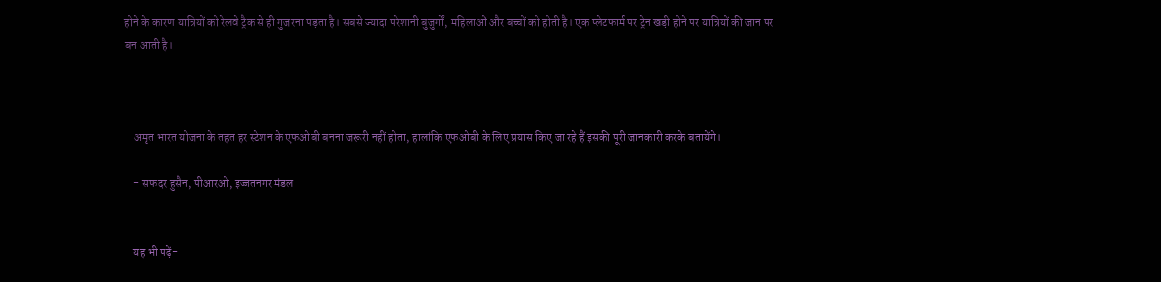होने के कारण यात्रियों को रेलवे ट्रैक से ही गुजरना पड़ता है। सबसे ज्यादा परेशानी बुजुर्गों, महिलाओं और बच्चों को होती है। एक प्लेटफार्म पर ट्रेन खड़ी होने पर यात्रियों की जान पर बन आती है।



    अमृत भारत योजना के तहत हर स्टेशन के एफओबी बनना जरूरी नहीं होता, हालांकि एफओबी के लिए प्रयास किए जा रहे हैं इसकी पूरी जानकारी करके बतायेंगे।

    - सफदर हुसैन, पीआरओ, इज्जतनगर मंडल


    यह भी पढ़ें-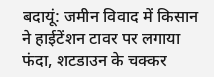बदायूं: जमीन विवाद में किसान ने हाईटेंशन टावर पर लगाया फंदा, शटडाउन के चक्कर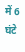में 6 घंटे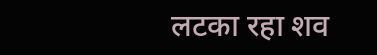लटका रहा शव